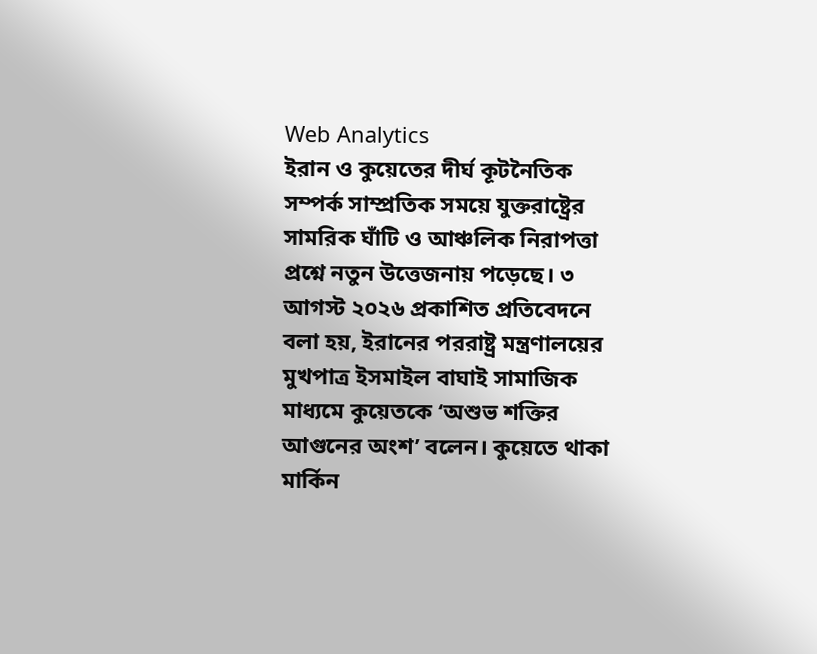Web Analytics
ইরান ও কুয়েতের দীর্ঘ কূটনৈতিক সম্পর্ক সাম্প্রতিক সময়ে যুক্তরাষ্ট্রের সামরিক ঘাঁটি ও আঞ্চলিক নিরাপত্তা প্রশ্নে নতুন উত্তেজনায় পড়েছে। ৩ আগস্ট ২০২৬ প্রকাশিত প্রতিবেদনে বলা হয়, ইরানের পররাষ্ট্র মন্ত্রণালয়ের মুখপাত্র ইসমাইল বাঘাই সামাজিক মাধ্যমে কুয়েতকে ‘অশুভ শক্তির আগুনের অংশ’ বলেন। কুয়েতে থাকা মার্কিন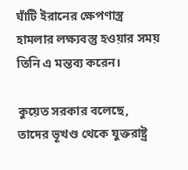ঘাঁটি ইরানের ক্ষেপণাস্ত্র হামলার লক্ষ্যবস্তু হওয়ার সময় তিনি এ মন্তব্য করেন।

কুয়েত সরকার বলেছে, তাদের ভূখণ্ড থেকে যুক্তরাষ্ট্র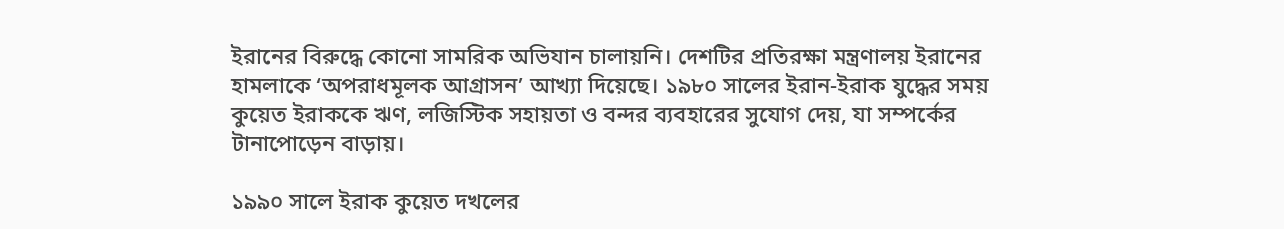ইরানের বিরুদ্ধে কোনো সামরিক অভিযান চালায়নি। দেশটির প্রতিরক্ষা মন্ত্রণালয় ইরানের হামলাকে ‘অপরাধমূলক আগ্রাসন’ আখ্যা দিয়েছে। ১৯৮০ সালের ইরান-ইরাক যুদ্ধের সময় কুয়েত ইরাককে ঋণ, লজিস্টিক সহায়তা ও বন্দর ব্যবহারের সুযোগ দেয়, যা সম্পর্কের টানাপোড়েন বাড়ায়।

১৯৯০ সালে ইরাক কুয়েত দখলের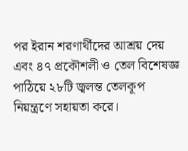পর ইরান শরণার্থীদের আশ্রয় দেয় এবং ৪৭ প্রকৌশলী ও তেল বিশেষজ্ঞ পাঠিয়ে ২৮টি জ্বলন্ত তেলকূপ নিয়ন্ত্রণে সহায়তা করে।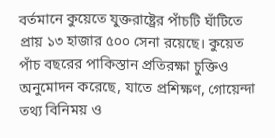বর্তমানে কুয়েতে যুক্তরাষ্ট্রের পাঁচটি ঘাঁটিতে প্রায় ১৩ হাজার ৫০০ সেনা রয়েছে। কুয়েত পাঁচ বছরের পাকিস্তান প্রতিরক্ষা চুক্তিও অনুমোদন করেছে, যাতে প্রশিক্ষণ, গোয়েন্দা তথ্য বিনিময় ও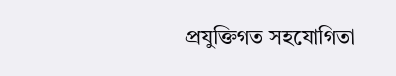প্রযুক্তিগত সহযোগিতা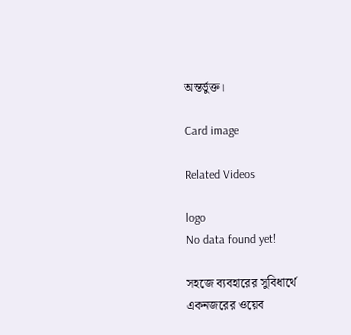অন্তর্ভুক্ত।

Card image

Related Videos

logo
No data found yet!

সহজে ব্যবহারের সুবিধার্থে একনজরের ওয়েব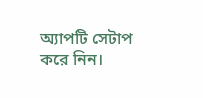অ্যাপটি সেটাপ করে নিন।